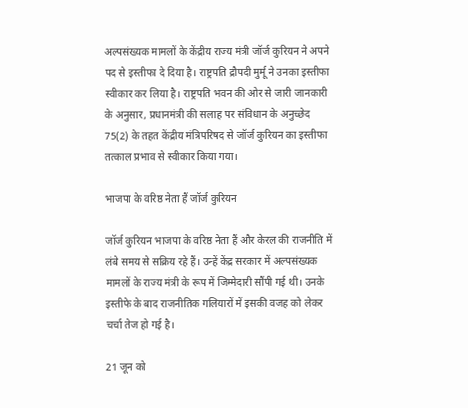अल्पसंख्यक मामलों के केंद्रीय राज्य मंत्री जॉर्ज कुरियन ने अपने पद से इस्तीफा दे दिया है। राष्ट्रपति द्रौपदी मुर्मू ने उनका इस्तीफा स्वीकार कर लिया है। राष्ट्रपति भवन की ओर से जारी जानकारी के अनुसार, प्रधानमंत्री की सलाह पर संविधान के अनुच्छेद 75(2) के तहत केंद्रीय मंत्रिपरिषद से जॉर्ज कुरियन का इस्तीफा तत्काल प्रभाव से स्वीकार किया गया।

भाजपा के वरिष्ठ नेता हैं जॉर्ज कुरियन

जॉर्ज कुरियन भाजपा के वरिष्ठ नेता हैं और केरल की राजनीति में लंबे समय से सक्रिय रहे हैं। उन्हें केंद्र सरकार में अल्पसंख्यक मामलों के राज्य मंत्री के रूप में जिम्मेदारी सौंपी गई थी। उनके इस्तीफे के बाद राजनीतिक गलियारों में इसकी वजह को लेकर चर्चा तेज हो गई है।

21 जून को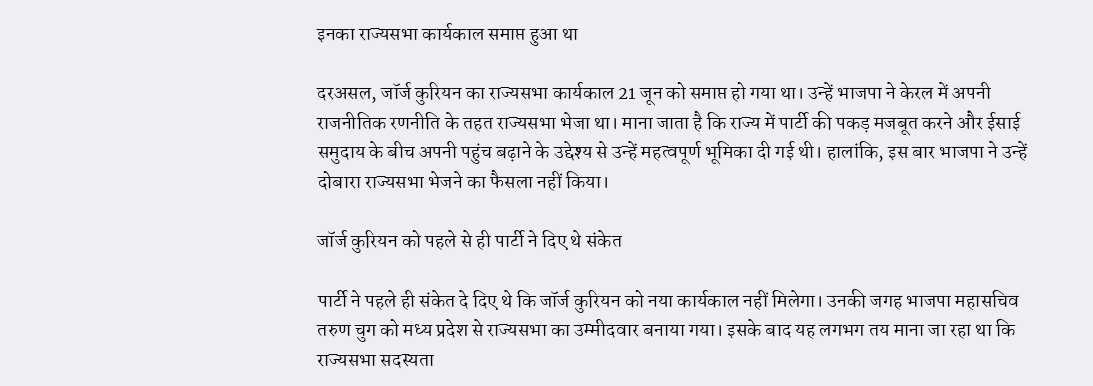इनका राज्यसभा कार्यकाल समाप्त हुआ था

दरअसल, जॉर्ज कुरियन का राज्यसभा कार्यकाल 21 जून को समाप्त हो गया था। उन्हें भाजपा ने केरल में अपनी राजनीतिक रणनीति के तहत राज्यसभा भेजा था। माना जाता है कि राज्य में पार्टी की पकड़ मजबूत करने और ईसाई समुदाय के बीच अपनी पहुंच बढ़ाने के उद्देश्य से उन्हें महत्वपूर्ण भूमिका दी गई थी। हालांकि, इस बार भाजपा ने उन्हें दोबारा राज्यसभा भेजने का फैसला नहीं किया।

जॉर्ज कुरियन को पहले से ही पार्टी ने दिए थे संकेत

पार्टी ने पहले ही संकेत दे दिए थे कि जॉर्ज कुरियन को नया कार्यकाल नहीं मिलेगा। उनकी जगह भाजपा महासचिव तरुण चुग को मध्य प्रदेश से राज्यसभा का उम्मीदवार बनाया गया। इसके बाद यह लगभग तय माना जा रहा था कि राज्यसभा सदस्यता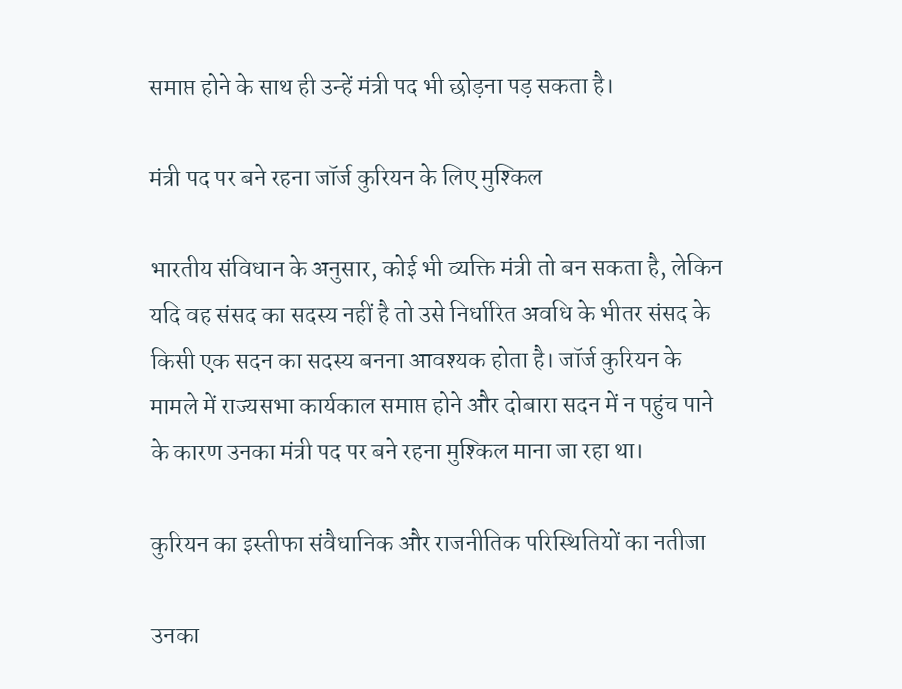समाप्त होने के साथ ही उन्हें मंत्री पद भी छोड़ना पड़ सकता है।

मंत्री पद पर बने रहना जॉर्ज कुरियन के लिए मुश्किल

भारतीय संविधान के अनुसार, कोई भी व्यक्ति मंत्री तो बन सकता है, लेकिन यदि वह संसद का सदस्य नहीं है तो उसे निर्धारित अवधि के भीतर संसद के किसी एक सदन का सदस्य बनना आवश्यक होता है। जॉर्ज कुरियन के मामले में राज्यसभा कार्यकाल समाप्त होने और दोबारा सदन में न पहुंच पाने के कारण उनका मंत्री पद पर बने रहना मुश्किल माना जा रहा था।

कुरियन का इस्तीफा संवैधानिक और राजनीतिक परिस्थितियों का नतीजा

उनका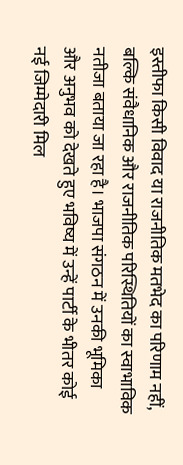इस्तीफा किसी विवाद या राजनीतिक मतभेद का परिणाम नहीं, बल्कि संवैधानिक और राजनीतिक परिस्थितियों का स्वाभाविक नतीजा बताया जा रहा है। भाजपा संगठन में उनकी भूमिका और अनुभव को देखते हुए भविष्य में उन्हें पार्टी के भीतर कोई नई जिम्मेदारी मिल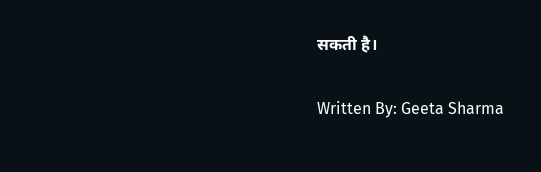सकती है।

Written By: Geeta Sharma